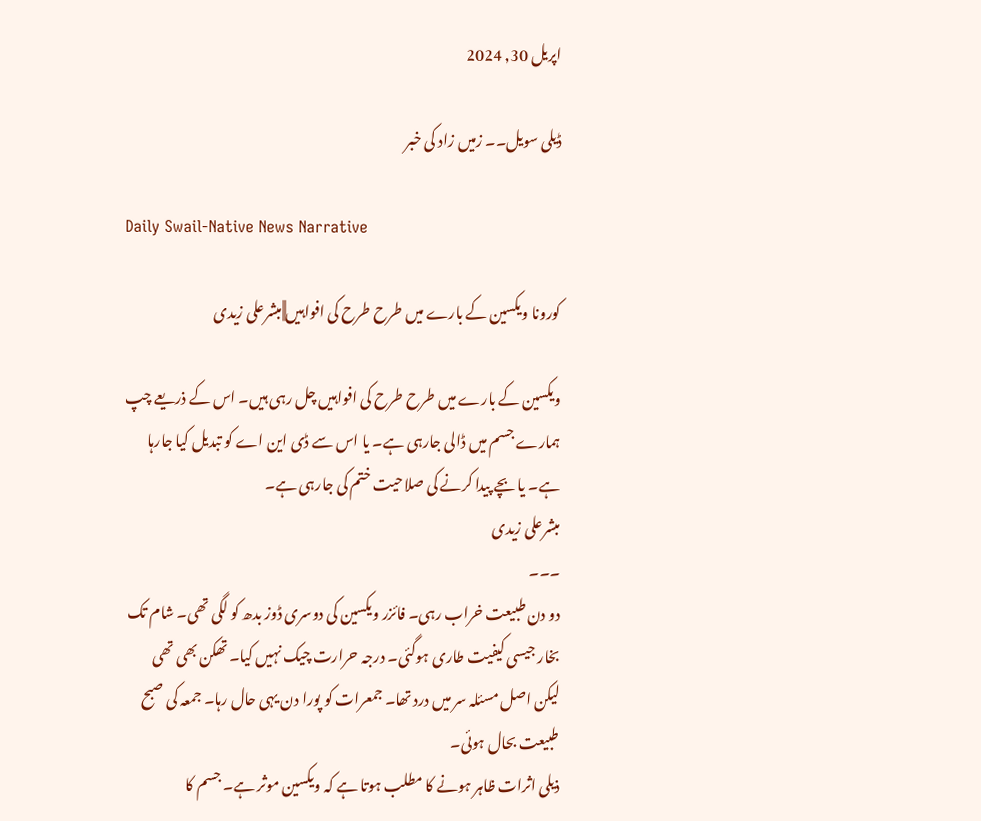اپریل 30, 2024

ڈیلی سویل۔۔ زمیں زاد کی خبر

Daily Swail-Native News Narrative

کورونا ویکسین کے بارے میں طرح طرح کی افواہیں||مبشرعلی زیدی

ویکسین کے بارے میں طرح طرح کی افواہیں چل رہی ہیں۔ اس کے ذریعے چپ ہمارے جسم میں ڈالی جارہی ہے۔ یا اس سے ڈی این اے کو تبدیل کیا جارہا ہے۔ یا بچے پیدا کرنے کی صلاحیت ختم کی جارہی ہے۔
مبشرعلی زیدی
۔۔۔
دو دن طبیعت خراب رہی۔ فائزر ویکسین کی دوسری ڈوز بدھ کو لگی تھی۔ شام تک بخار جیسی کیفیت طاری ہوگئی۔ درجہ حرارت چیک نہیں کیا۔ تھکن بھی تھی لیکن اصل مسئلہ سر میں درد تھا۔ جمعرات کو پورا دن یہی حال رہا۔ جمعہ کی صبح طبیعت بحال ہوئی۔
ذیلی اثرات ظاہر ہونے کا مطلب ہوتا ہے کہ ویکسین موثر ہے۔ جسم کا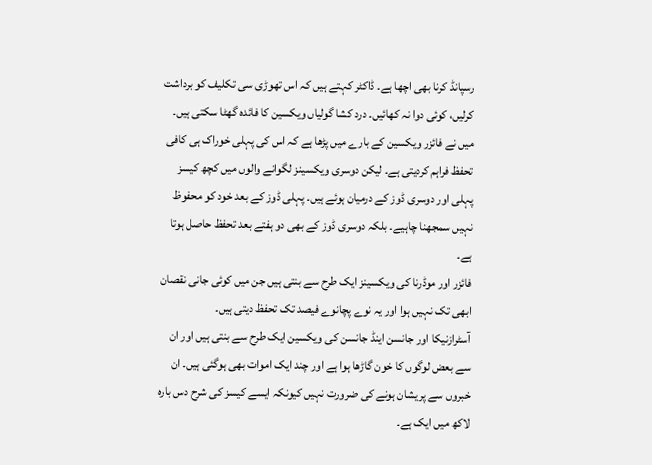رسپانڈ کرنا بھی اچھا ہے۔ ڈاکٹر کہتے ہیں کہ اس تھوڑی سی تکلیف کو برداشت کرلیں، کوئی دوا نہ کھائیں۔ درد کشا گولیاں ویکسین کا فائدہ گھٹا سکتی ہیں۔
میں نے فائزر ویکسین کے بارے میں پڑھا ہے کہ اس کی پہلی خوراک ہی کافی تحفظ فراہم کردیتی ہے۔ لیکن دوسری ویکسینز لگوانے والوں میں کچھ کیسز پہلی اور دوسری ڈوز کے درمیان ہوئے ہیں۔ پہلی ڈوز کے بعد خود کو محفوظ نہیں سمجھنا چاہیے۔ بلکہ دوسری ڈوز کے بھی دو ہفتے بعد تحفظ حاصل ہوتا ہے۔
فائزر اور موڈرنا کی ویکسینز ایک طرح سے بنتی ہیں جن میں کوئی جانی نقصان ابھی تک نہیں ہوا اور یہ نوے پچانوے فیصد تک تحفظ دیتی ہیں۔
آسٹرازنیکا اور جانسن اینڈ جانسن کی ویکسین ایک طرح سے بنتی ہیں اور ان سے بعض لوگوں کا خون گاڑھا ہوا ہے اور چند ایک اموات بھی ہوگئی ہیں۔ ان خبروں سے پریشان ہونے کی ضرورت نہیں کیونکہ ایسے کیسز کی شرح دس بارہ لاکھ میں ایک ہے۔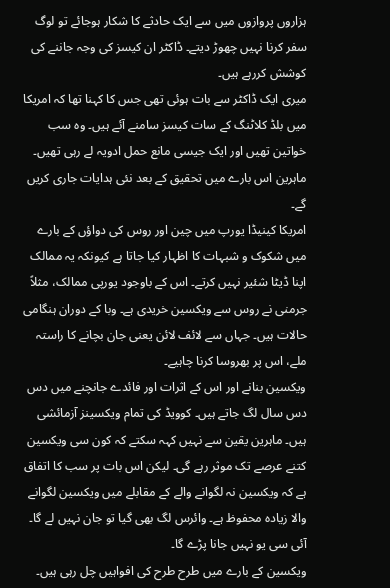ہزاروں پروازوں میں سے ایک حادثے کا شکار ہوجائے تو لوگ سفر کرنا نہیں چھوڑ دیتے۔ ڈاکٹر ان کیسز کی وجہ جاننے کی کوشش کررہے ہیں۔
میری ایک ڈاکٹر سے بات ہوئی تھی جس کا کہنا تھا کہ امریکا میں بلڈ کلاٹنگ کے سات کیسز سامنے آئے ہیں۔ وہ سب خواتین تھیں اور ایک جیسی مانع حمل ادویہ لے رہی تھیں۔ ماہرین اس بارے میں تحقیق کے بعد نئی ہدایات جاری کریں گے۔
امریکا کینیڈا یورپ میں چین اور روس کی دواؤں کے بارے میں شکوک و شبہات کا اظہار کیا جاتا ہے کیونکہ یہ ممالک اپنا ڈیٹا شئیر نہیں کرتے۔ اس کے باوجود یورپی ممالک، مثلاً جرمنی نے روس سے ویکسین خریدی ہے۔ وبا کے دوران ہنگامی حالات ہیں۔ جہاں سے لائف لائن یعنی جان بچانے کا راستہ ملے، اس پر بھروسا کرنا چاہیے۔
ویکسین بنانے اور اس کے اثرات اور فائدے جانچنے میں دس دس سال لگ جاتے ہیں۔ کوویڈ کی تمام ویکسینز آزمائشی ہیں۔ ماہرین یقین سے نہیں کہہ سکتے کہ کون سی ویکسین کتنے عرصے تک موثر رہے گی۔ لیکن اس بات پر سب کا اتفاق ہے کہ ویکسین نہ لگوانے والے کے مقابلے میں ویکسین لگوانے والا زیادہ محفوظ ہے۔ وائرس لگ بھی گیا تو جان نہیں لے گا۔ آئی سی یو نہیں جانا پڑے گا۔
ویکسین کے بارے میں طرح طرح کی افواہیں چل رہی ہیں۔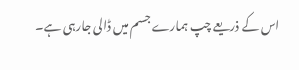اس کے ذریعے چپ ہمارے جسم میں ڈالی جارہی ہے۔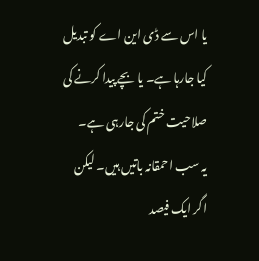یا اس سے ڈی این اے کو تبدیل کیا جارہا ہے۔ یا بچے پیدا کرنے کی صلاحیت ختم کی جارہی ہے۔
یہ سب احمقانہ باتیں ہیں۔ لیکن اگر ایک فیصد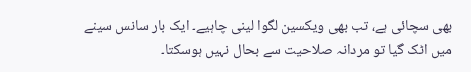بھی سچائی ہے، تب بھی ویکسین لگوا لینی چاہیے۔ ایک بار سانس سینے میں اٹک گیا تو مردانہ صلاحیت سے بحال نہیں ہوسکتا۔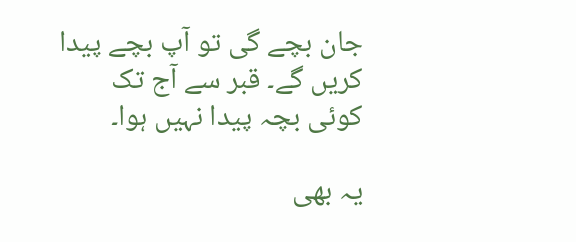جان بچے گی تو آپ بچے پیدا کریں گے۔ قبر سے آج تک کوئی بچہ پیدا نہیں ہوا۔

یہ بھی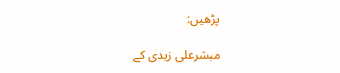پڑھیں:

مبشرعلی زیدی کے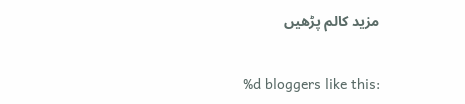مزید کالم پڑھیں

%d bloggers like this: